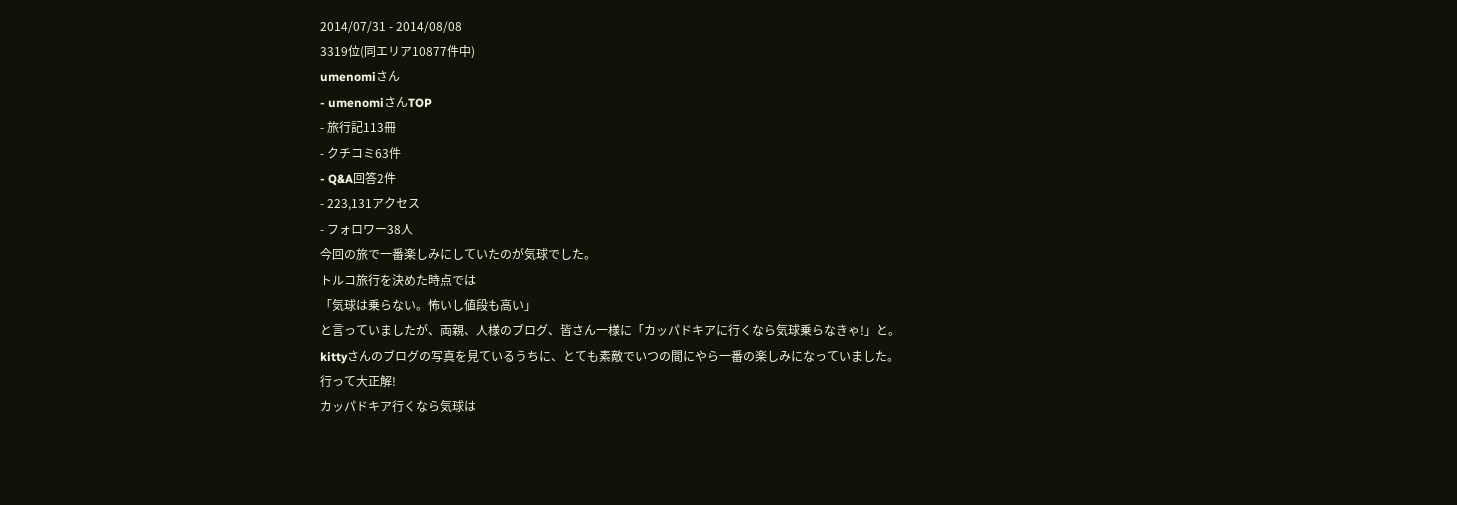2014/07/31 - 2014/08/08
3319位(同エリア10877件中)
umenomiさん
- umenomiさんTOP
- 旅行記113冊
- クチコミ63件
- Q&A回答2件
- 223,131アクセス
- フォロワー38人
今回の旅で一番楽しみにしていたのが気球でした。
トルコ旅行を決めた時点では
「気球は乗らない。怖いし値段も高い」
と言っていましたが、両親、人様のブログ、皆さん一様に「カッパドキアに行くなら気球乗らなきゃ!」と。
kittyさんのブログの写真を見ているうちに、とても素敵でいつの間にやら一番の楽しみになっていました。
行って大正解!
カッパドキア行くなら気球は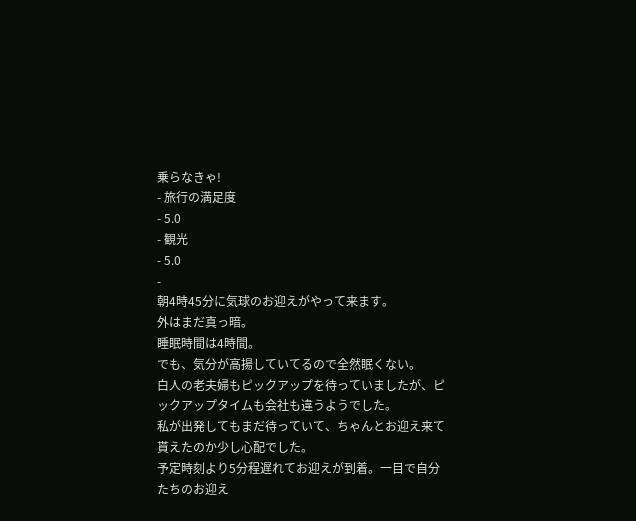乗らなきゃ!
- 旅行の満足度
- 5.0
- 観光
- 5.0
-
朝4時45分に気球のお迎えがやって来ます。
外はまだ真っ暗。
睡眠時間は4時間。
でも、気分が高揚していてるので全然眠くない。
白人の老夫婦もピックアップを待っていましたが、ピックアップタイムも会社も違うようでした。
私が出発してもまだ待っていて、ちゃんとお迎え来て貰えたのか少し心配でした。
予定時刻より5分程遅れてお迎えが到着。一目で自分たちのお迎え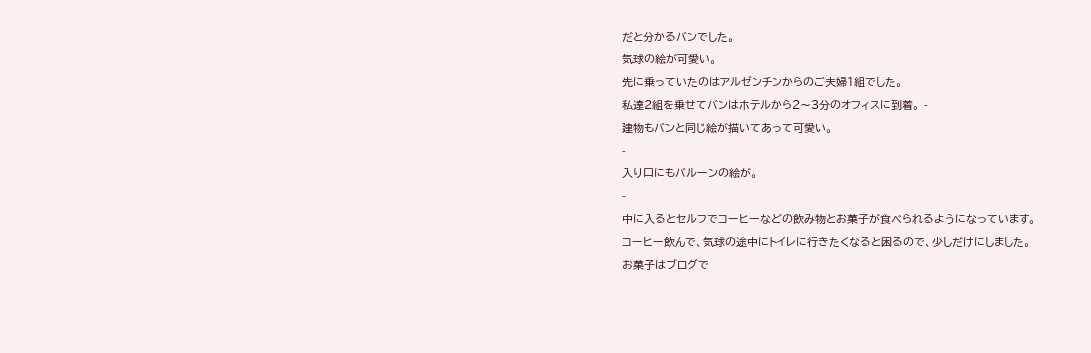だと分かるバンでした。
気球の絵が可愛い。
先に乗っていたのはアルゼンチンからのご夫婦1組でした。
私達2組を乗せてバンはホテルから2〜3分のオフィスに到着。 -
建物もバンと同じ絵が描いてあって可愛い。
-
入り口にもバルーンの絵が。
-
中に入るとセルフでコーヒーなどの飲み物とお菓子が食べられるようになっています。
コーヒー飲んで、気球の途中にトイレに行きたくなると困るので、少しだけにしました。
お菓子はブログで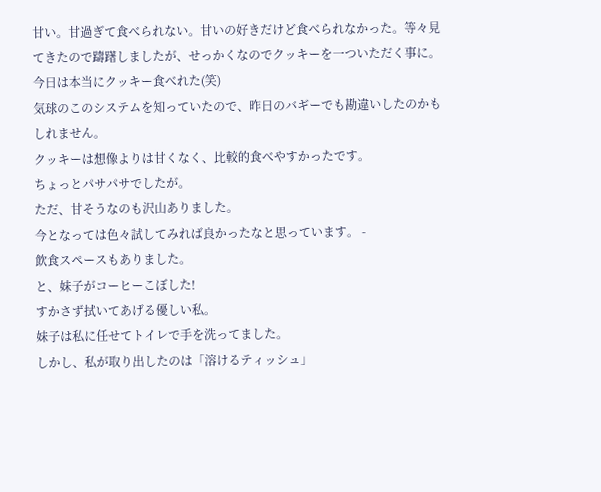甘い。甘過ぎて食べられない。甘いの好きだけど食べられなかった。等々見てきたので躊躇しましたが、せっかくなのでクッキーを一ついただく事に。
今日は本当にクッキー食べれた(笑)
気球のこのシステムを知っていたので、昨日のバギーでも勘違いしたのかもしれません。
クッキーは想像よりは甘くなく、比較的食べやすかったです。
ちょっとパサパサでしたが。
ただ、甘そうなのも沢山ありました。
今となっては色々試してみれば良かったなと思っています。 -
飲食スペースもありました。
と、妹子がコーヒーこぼした!
すかさず拭いてあげる優しい私。
妹子は私に任せてトイレで手を洗ってました。
しかし、私が取り出したのは「溶けるティッシュ」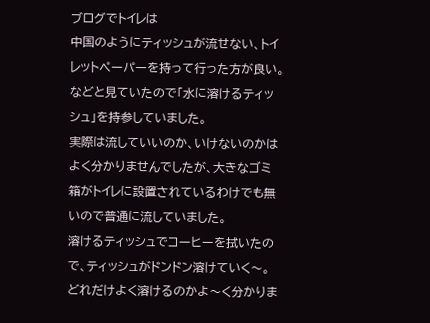ブログでトイレは
中国のようにティッシュが流せない、トイレットペーパーを持って行った方が良い。
などと見ていたので「水に溶けるティッシュ」を持参していました。
実際は流していいのか、いけないのかはよく分かりませんでしたが、大きなゴミ箱がトイレに設置されているわけでも無いので普通に流していました。
溶けるティッシュでコーヒーを拭いたので、ティッシュがドンドン溶けていく〜。
どれだけよく溶けるのかよ〜く分かりま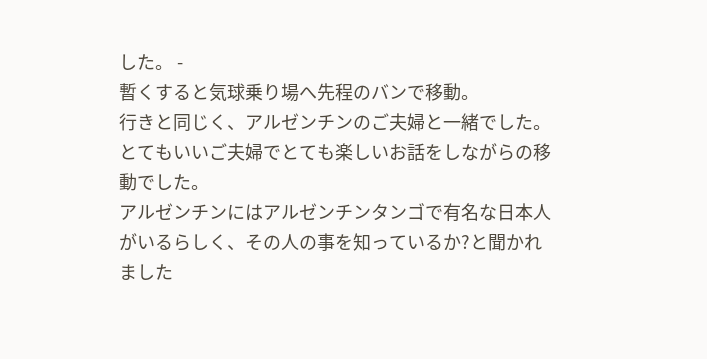した。 -
暫くすると気球乗り場へ先程のバンで移動。
行きと同じく、アルゼンチンのご夫婦と一緒でした。
とてもいいご夫婦でとても楽しいお話をしながらの移動でした。
アルゼンチンにはアルゼンチンタンゴで有名な日本人がいるらしく、その人の事を知っているか?と聞かれました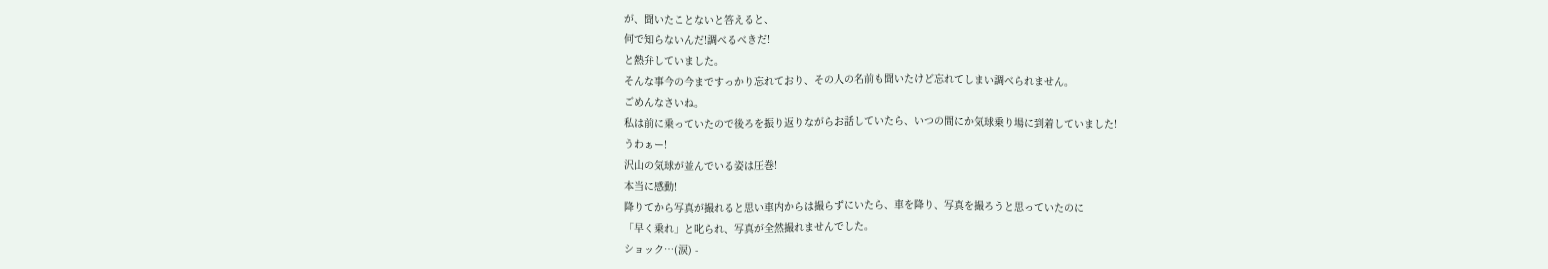が、聞いたことないと答えると、
何で知らないんだ!調べるべきだ!
と熱弁していました。
そんな事今の今まですっかり忘れており、その人の名前も聞いたけど忘れてしまい調べられません。
ごめんなさいね。
私は前に乗っていたので後ろを振り返りながらお話していたら、いつの間にか気球乗り場に到着していました!
うわぁー!
沢山の気球が並んでいる姿は圧巻!
本当に感動!
降りてから写真が撮れると思い車内からは撮らずにいたら、車を降り、写真を撮ろうと思っていたのに
「早く乗れ」と叱られ、写真が全然撮れませんでした。
ショック…(涙) -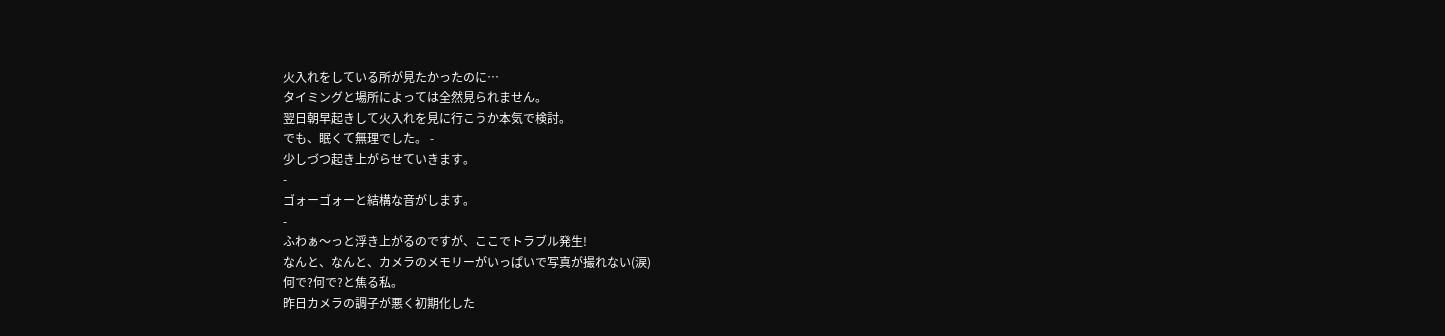火入れをしている所が見たかったのに…
タイミングと場所によっては全然見られません。
翌日朝早起きして火入れを見に行こうか本気で検討。
でも、眠くて無理でした。 -
少しづつ起き上がらせていきます。
-
ゴォーゴォーと結構な音がします。
-
ふわぁ〜っと浮き上がるのですが、ここでトラブル発生!
なんと、なんと、カメラのメモリーがいっぱいで写真が撮れない(涙)
何で?何で?と焦る私。
昨日カメラの調子が悪く初期化した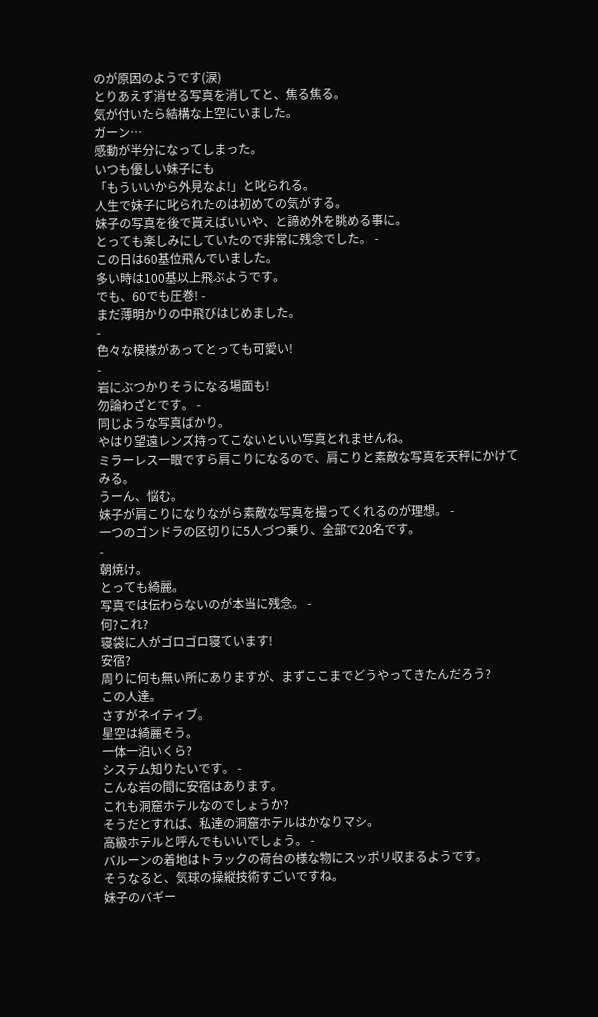のが原因のようです(涙)
とりあえず消せる写真を消してと、焦る焦る。
気が付いたら結構な上空にいました。
ガーン…
感動が半分になってしまった。
いつも優しい妹子にも
「もういいから外見なよ!」と叱られる。
人生で妹子に叱られたのは初めての気がする。
妹子の写真を後で貰えばいいや、と諦め外を眺める事に。
とっても楽しみにしていたので非常に残念でした。 -
この日は60基位飛んでいました。
多い時は100基以上飛ぶようです。
でも、60でも圧巻! -
まだ薄明かりの中飛びはじめました。
-
色々な模様があってとっても可愛い!
-
岩にぶつかりそうになる場面も!
勿論わざとです。 -
同じような写真ばかり。
やはり望遠レンズ持ってこないといい写真とれませんね。
ミラーレス一眼ですら肩こりになるので、肩こりと素敵な写真を天秤にかけてみる。
うーん、悩む。
妹子が肩こりになりながら素敵な写真を撮ってくれるのが理想。 -
一つのゴンドラの区切りに5人づつ乗り、全部で20名です。
-
朝焼け。
とっても綺麗。
写真では伝わらないのが本当に残念。 -
何?これ?
寝袋に人がゴロゴロ寝ています!
安宿?
周りに何も無い所にありますが、まずここまでどうやってきたんだろう?
この人達。
さすがネイティブ。
星空は綺麗そう。
一体一泊いくら?
システム知りたいです。 -
こんな岩の間に安宿はあります。
これも洞窟ホテルなのでしょうか?
そうだとすれば、私達の洞窟ホテルはかなりマシ。
高級ホテルと呼んでもいいでしょう。 -
バルーンの着地はトラックの荷台の様な物にスッポリ収まるようです。
そうなると、気球の操縦技術すごいですね。
妹子のバギー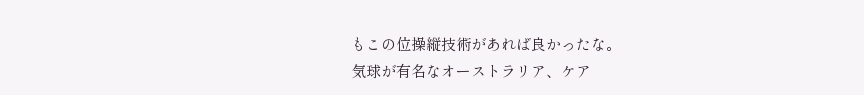もこの位操縦技術があれば良かったな。
気球が有名なオーストラリア、ケア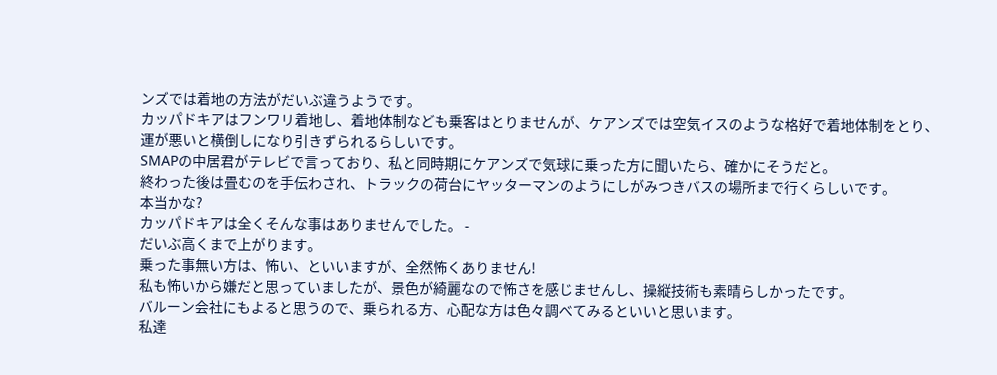ンズでは着地の方法がだいぶ違うようです。
カッパドキアはフンワリ着地し、着地体制なども乗客はとりませんが、ケアンズでは空気イスのような格好で着地体制をとり、運が悪いと横倒しになり引きずられるらしいです。
SMAPの中居君がテレビで言っており、私と同時期にケアンズで気球に乗った方に聞いたら、確かにそうだと。
終わった後は畳むのを手伝わされ、トラックの荷台にヤッターマンのようにしがみつきバスの場所まで行くらしいです。
本当かな?
カッパドキアは全くそんな事はありませんでした。 -
だいぶ高くまで上がります。
乗った事無い方は、怖い、といいますが、全然怖くありません!
私も怖いから嫌だと思っていましたが、景色が綺麗なので怖さを感じませんし、操縦技術も素晴らしかったです。
バルーン会社にもよると思うので、乗られる方、心配な方は色々調べてみるといいと思います。
私達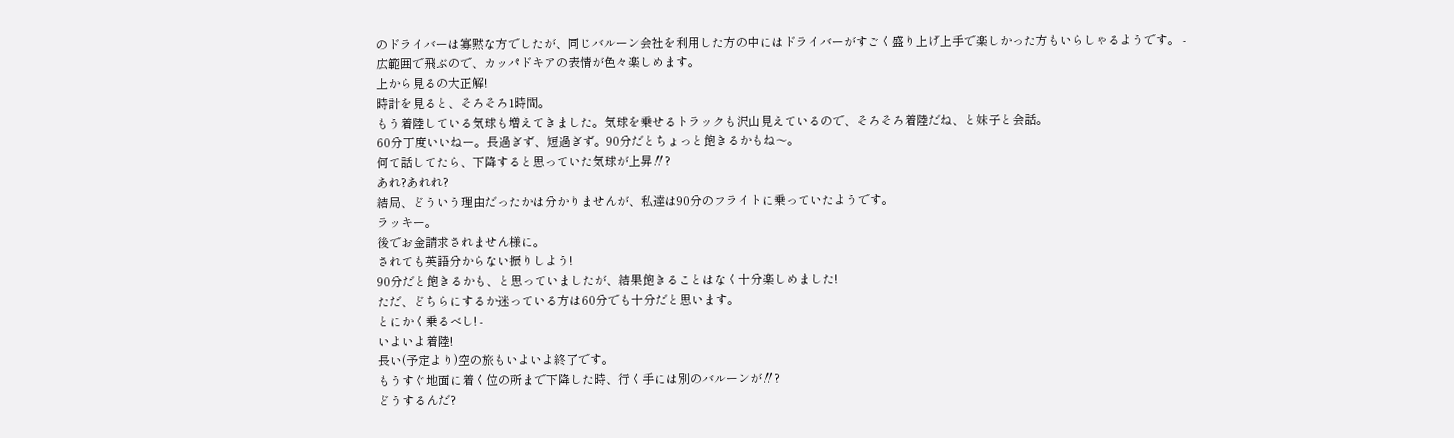のドライバーは寡黙な方でしたが、同じバルーン会社を利用した方の中にはドライバーがすごく盛り上げ上手で楽しかった方もいらしゃるようです。 -
広範囲で飛ぶので、カッパドキアの表情が色々楽しめます。
上から見るの大正解!
時計を見ると、そろそろ1時間。
もう着陸している気球も増えてきました。気球を乗せるトラックも沢山見えているので、そろそろ着陸だね、と妹子と会話。
60分丁度いいねー。長過ぎず、短過ぎず。90分だとちょっと飽きるかもね〜。
何て話してたら、下降すると思っていた気球が上昇‼?
あれ?あれれ?
結局、どういう理由だったかは分かりませんが、私達は90分のフライトに乗っていたようです。
ラッキー。
後でお金請求されません様に。
されても英語分からない振りしよう!
90分だと飽きるかも、と思っていましたが、結果飽きることはなく十分楽しめました!
ただ、どちらにするか迷っている方は60分でも十分だと思います。
とにかく乗るべし! -
いよいよ着陸!
長い(予定より)空の旅もいよいよ終了です。
もうすぐ地面に着く位の所まで下降した時、行く手には別のバルーンが‼?
どうするんだ?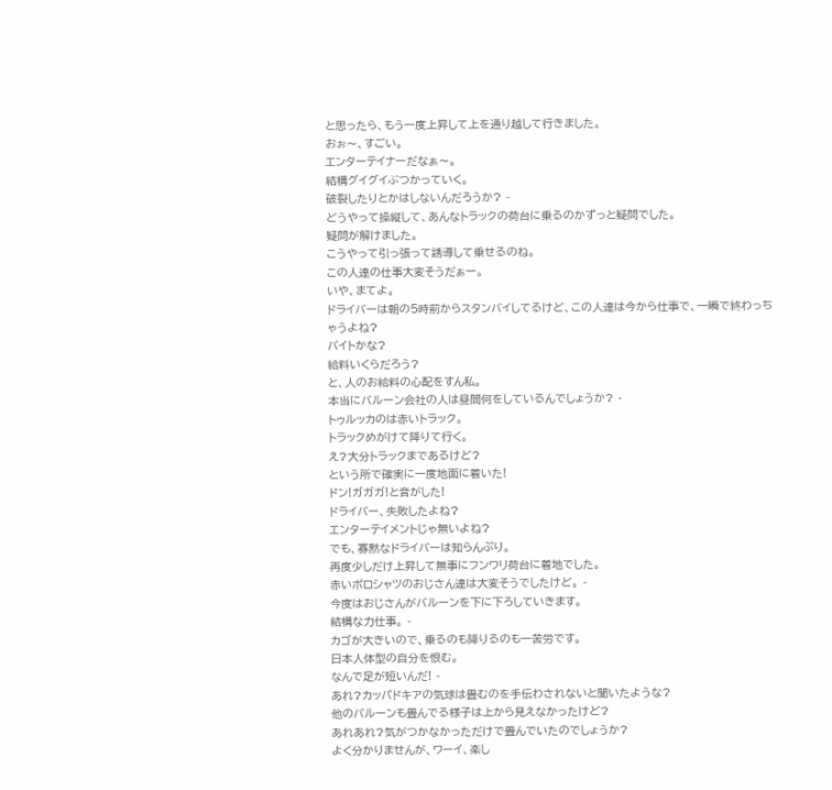と思ったら、もう一度上昇して上を通り越して行きました。
おぉ〜、すごい。
エンターテイナーだなぁ〜。
結構グイグイぶつかっていく。
破裂したりとかはしないんだろうか? -
どうやって操縦して、あんなトラックの荷台に乗るのかずっと疑問でした。
疑問が解けました。
こうやって引っ張って誘導して乗せるのね。
この人達の仕事大変そうだぁー。
いや、まてよ。
ドライバーは朝の5時前からスタンバイしてるけど、この人達は今から仕事で、一瞬で終わっちゃうよね?
バイトかな?
給料いくらだろう?
と、人のお給料の心配をすん私。
本当にバルーン会社の人は昼間何をしているんでしょうか? -
トゥルッカのは赤いトラック。
トラックめがけて降りて行く。
え?大分トラックまであるけど?
という所で確実に一度地面に着いた!
ドン!ガガガ!と音がした!
ドライバー、失敗したよね?
エンターテイメントじゃ無いよね?
でも、寡黙なドライバーは知らんぷり。
再度少しだけ上昇して無事にフンワリ荷台に着地でした。
赤いポロシャツのおじさん達は大変そうでしたけど。 -
今度はおじさんがバルーンを下に下ろしていきます。
結構な力仕事。 -
カゴが大きいので、乗るのも降りるのも一苦労です。
日本人体型の自分を恨む。
なんで足が短いんだ! -
あれ?カッパドキアの気球は畳むのを手伝わされないと聞いたような?
他のバルーンも畳んでる様子は上から見えなかったけど?
あれあれ?気がつかなかっただけで畳んでいたのでしょうか?
よく分かりませんが、ワーイ、楽し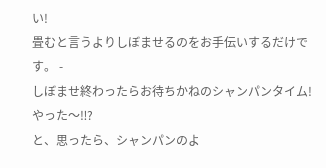い!
畳むと言うよりしぼませるのをお手伝いするだけです。 -
しぼませ終わったらお待ちかねのシャンパンタイム!
やった〜‼?
と、思ったら、シャンパンのよ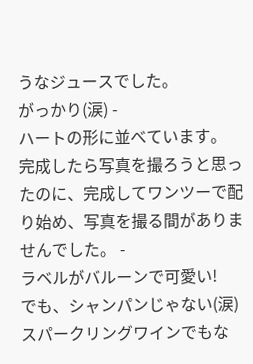うなジュースでした。
がっかり(涙) -
ハートの形に並べています。
完成したら写真を撮ろうと思ったのに、完成してワンツーで配り始め、写真を撮る間がありませんでした。 -
ラベルがバルーンで可愛い!
でも、シャンパンじゃない(涙)
スパークリングワインでもな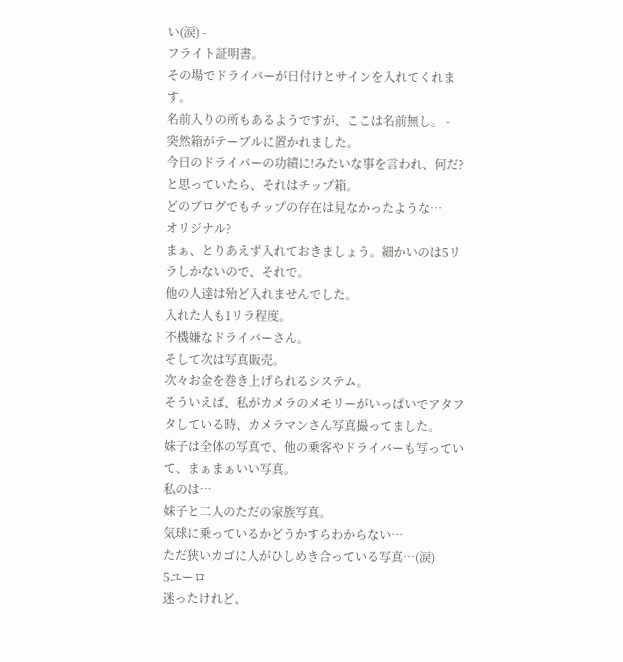い(涙) -
フライト証明書。
その場でドライバーが日付けとサインを入れてくれます。
名前入りの所もあるようですが、ここは名前無し。 -
突然箱がテーブルに置かれました。
今日のドライバーの功績に!みたいな事を言われ、何だ?と思っていたら、それはチップ箱。
どのブログでもチップの存在は見なかったような…
オリジナル?
まぁ、とりあえず入れておきましょう。細かいのは5リラしかないので、それで。
他の人達は殆ど入れませんでした。
入れた人も1リラ程度。
不機嫌なドライバーさん。
そして次は写真販売。
次々お金を巻き上げられるシステム。
そういえば、私がカメラのメモリーがいっぱいでアタフタしている時、カメラマンさん写真撮ってました。
妹子は全体の写真で、他の乗客やドライバーも写っていて、まぁまぁいい写真。
私のは…
妹子と二人のただの家族写真。
気球に乗っているかどうかすらわからない…
ただ狭いカゴに人がひしめき合っている写真…(涙)
5ユーロ
迷ったけれど、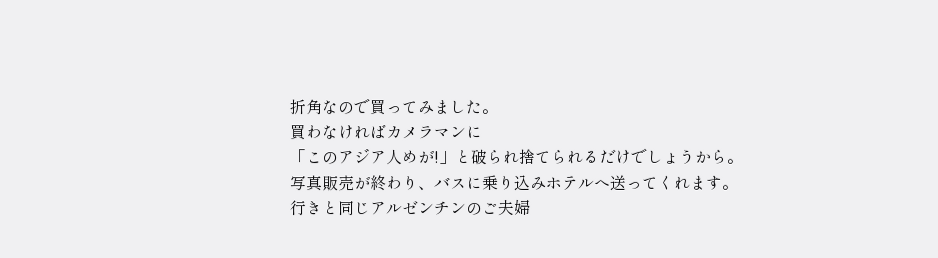折角なので買ってみました。
買わなければカメラマンに
「このアジア人めが!」と破られ捨てられるだけでしょうから。
写真販売が終わり、バスに乗り込みホテルへ送ってくれます。
行きと同じアルゼンチンのご夫婦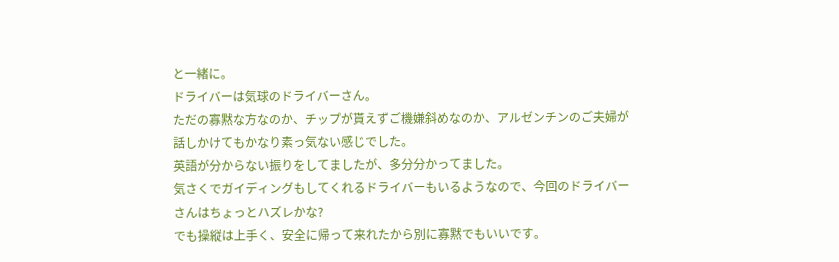と一緒に。
ドライバーは気球のドライバーさん。
ただの寡黙な方なのか、チップが貰えずご機嫌斜めなのか、アルゼンチンのご夫婦が話しかけてもかなり素っ気ない感じでした。
英語が分からない振りをしてましたが、多分分かってました。
気さくでガイディングもしてくれるドライバーもいるようなので、今回のドライバーさんはちょっとハズレかな?
でも操縦は上手く、安全に帰って来れたから別に寡黙でもいいです。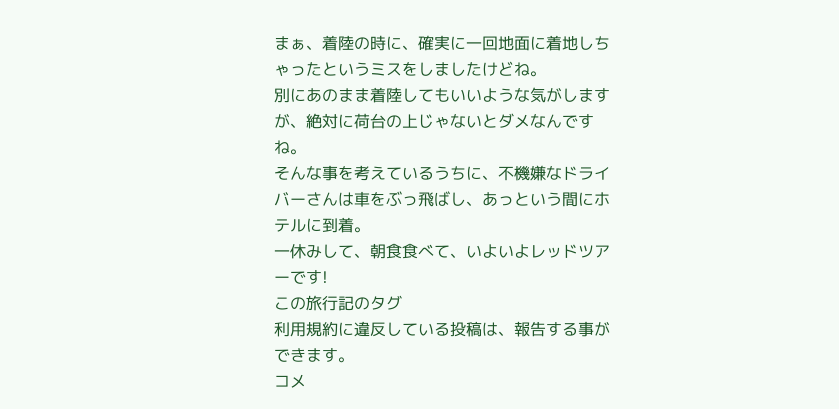まぁ、着陸の時に、確実に一回地面に着地しちゃったというミスをしましたけどね。
別にあのまま着陸してもいいような気がしますが、絶対に荷台の上じゃないとダメなんですね。
そんな事を考えているうちに、不機嫌なドライバーさんは車をぶっ飛ばし、あっという間にホテルに到着。
一休みして、朝食食べて、いよいよレッドツアーです!
この旅行記のタグ
利用規約に違反している投稿は、報告する事ができます。
コメ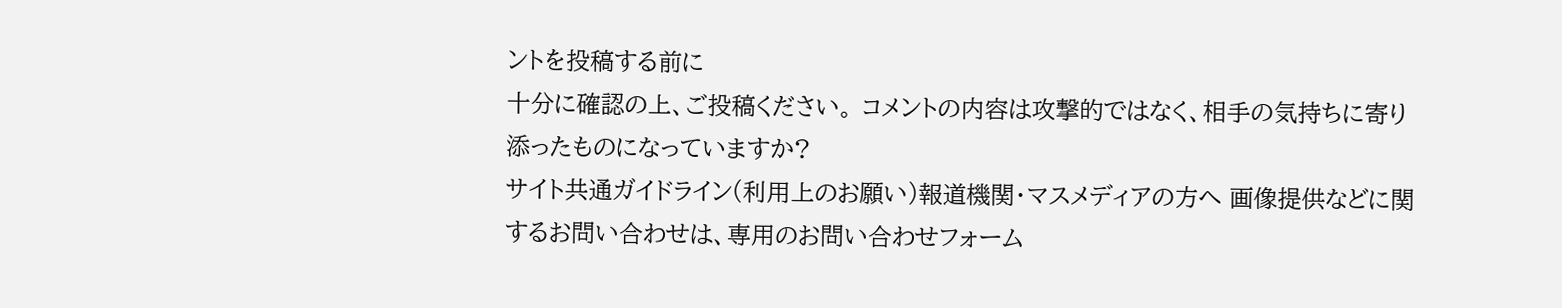ントを投稿する前に
十分に確認の上、ご投稿ください。 コメントの内容は攻撃的ではなく、相手の気持ちに寄り添ったものになっていますか?
サイト共通ガイドライン(利用上のお願い)報道機関・マスメディアの方へ 画像提供などに関するお問い合わせは、専用のお問い合わせフォーム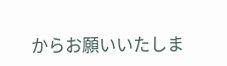からお願いいたしま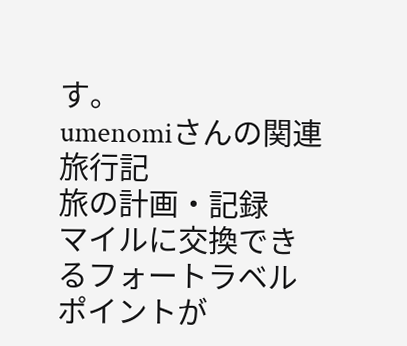す。
umenomiさんの関連旅行記
旅の計画・記録
マイルに交換できるフォートラベルポイントが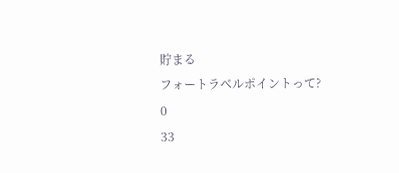貯まる
フォートラベルポイントって?
0
33